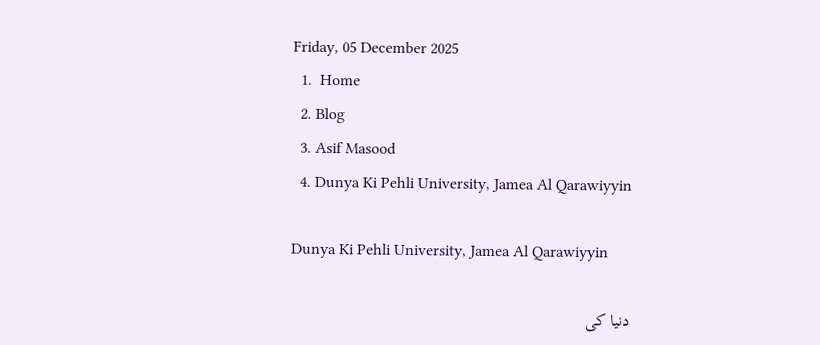Friday, 05 December 2025
  1.  Home
  2. Blog
  3. Asif Masood
  4. Dunya Ki Pehli University, Jamea Al Qarawiyyin

Dunya Ki Pehli University, Jamea Al Qarawiyyin

دنیا کی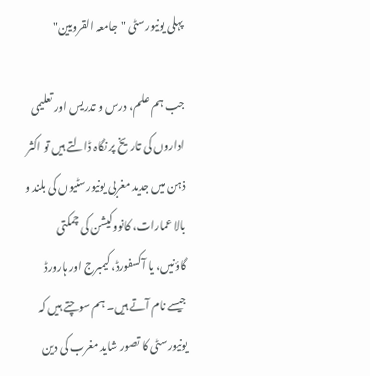پہلی یونیورسٹی "جامعہ القرویین"

جب ہم علم، درس و تدریس اور تعلیمی اداروں کی تاریخ پر نگاہ ڈالتے ہیں تو اکثر ذہن میں جدید مغربی یونیورسٹیوں کی بلند و بالا عمارات، کانووکیشن کی چمکتی گاؤنیں، یا آکسفورڈ، کیمبرج اور ہارورڈ جیسے نام آتے ہیں۔ ہم سوچتے ہیں کہ یونیورسٹی کا تصور شاید مغرب کی دین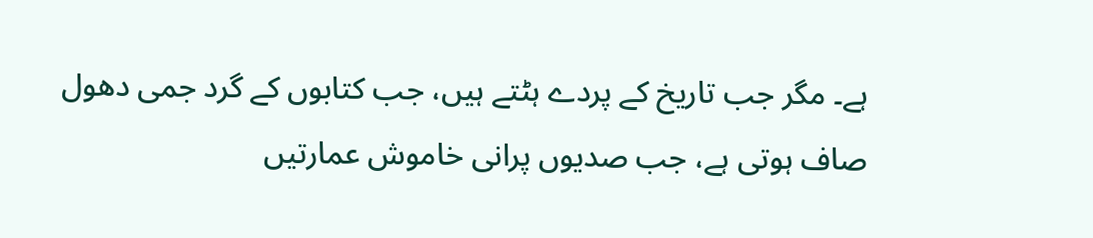ہے۔ مگر جب تاریخ کے پردے ہٹتے ہیں، جب کتابوں کے گرد جمی دھول صاف ہوتی ہے، جب صدیوں پرانی خاموش عمارتیں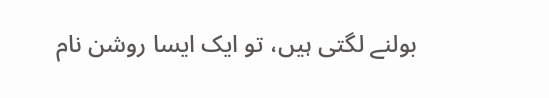بولنے لگتی ہیں، تو ایک ایسا روشن نام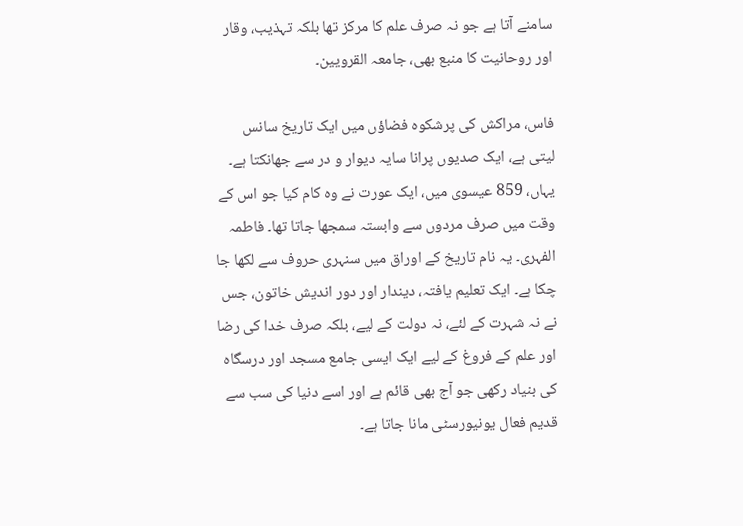سامنے آتا ہے جو نہ صرف علم کا مرکز تھا بلکہ تہذیب، وقار اور روحانیت کا منبع بھی، جامعہ القرویین۔

فاس، مراکش کی پرشکوہ فضاؤں میں ایک تاریخ سانس لیتی ہے، ایک صدیوں پرانا سایہ دیوار و در سے جھانکتا ہے۔ یہاں، 859 عیسوی میں، ایک عورت نے وہ کام کیا جو اس کے وقت میں صرف مردوں سے وابستہ سمجھا جاتا تھا۔ فاطمہ الفہری۔ یہ نام تاریخ کے اوراق میں سنہری حروف سے لکھا جا چکا ہے۔ ایک تعلیم یافتہ، دیندار اور دور اندیش خاتون، جس نے نہ شہرت کے لئے، نہ دولت کے لیے، بلکہ صرف خدا کی رضا اور علم کے فروغ کے لیے ایک ایسی جامع مسجد اور درسگاہ کی بنیاد رکھی جو آج بھی قائم ہے اور اسے دنیا کی سب سے قدیم فعال یونیورسٹی مانا جاتا ہے۔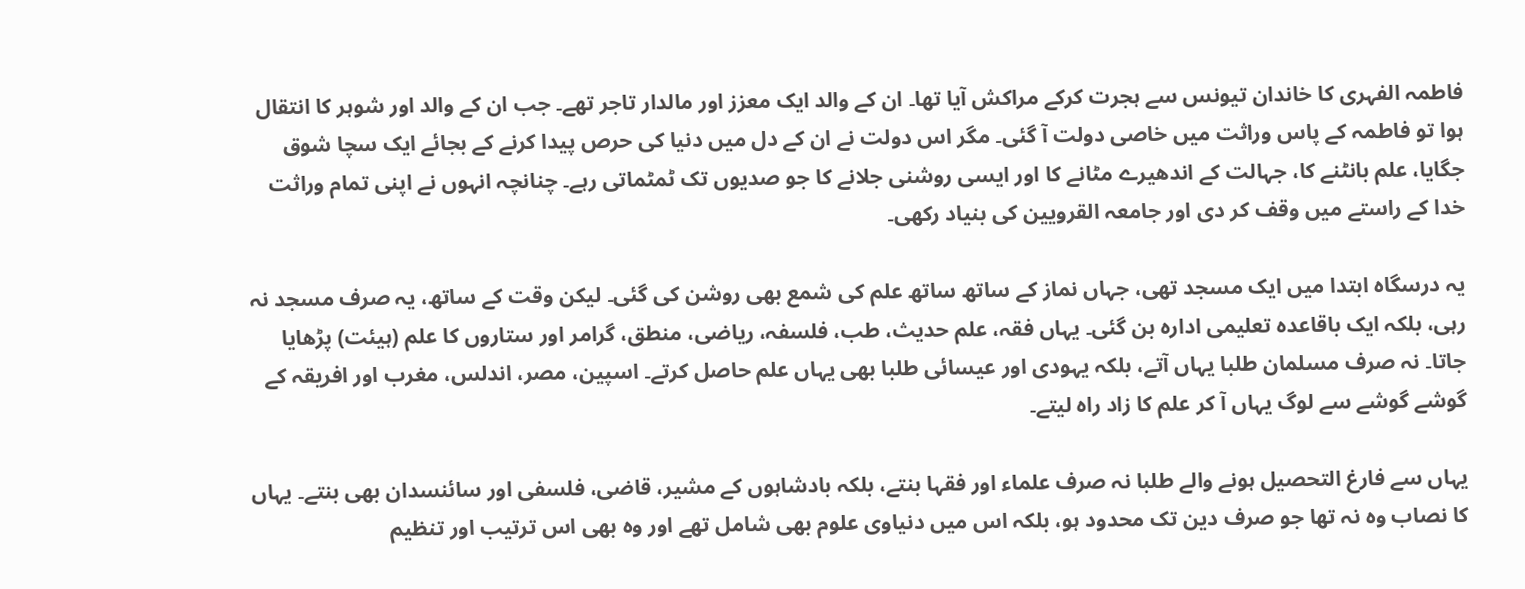فاطمہ الفہری کا خاندان تیونس سے ہجرت کرکے مراکش آیا تھا۔ ان کے والد ایک معزز اور مالدار تاجر تھے۔ جب ان کے والد اور شوہر کا انتقال ہوا تو فاطمہ کے پاس وراثت میں خاصی دولت آ گئی۔ مگر اس دولت نے ان کے دل میں دنیا کی حرص پیدا کرنے کے بجائے ایک سچا شوق جگایا، علم بانٹنے کا، جہالت کے اندھیرے مٹانے کا اور ایسی روشنی جلانے کا جو صدیوں تک ٹمٹماتی رہے۔ چنانچہ انہوں نے اپنی تمام وراثت خدا کے راستے میں وقف کر دی اور جامعہ القرویین کی بنیاد رکھی۔

یہ درسگاہ ابتدا میں ایک مسجد تھی، جہاں نماز کے ساتھ ساتھ علم کی شمع بھی روشن کی گئی۔ لیکن وقت کے ساتھ، یہ صرف مسجد نہ رہی، بلکہ ایک باقاعدہ تعلیمی ادارہ بن گئی۔ یہاں فقہ، علم حدیث، طب، فلسفہ، ریاضی، منطق، گرامر اور ستاروں کا علم (ہیئت) پڑھایا جاتا۔ نہ صرف مسلمان طلبا یہاں آتے، بلکہ یہودی اور عیسائی طلبا بھی یہاں علم حاصل کرتے۔ اسپین، مصر، اندلس، مغرب اور افریقہ کے گوشے گوشے سے لوگ یہاں آ کر علم کا زاد راہ لیتے۔

یہاں سے فارغ التحصیل ہونے والے طلبا نہ صرف علماء اور فقہا بنتے، بلکہ بادشاہوں کے مشیر، قاضی، فلسفی اور سائنسدان بھی بنتے۔ یہاں کا نصاب وہ نہ تھا جو صرف دین تک محدود ہو، بلکہ اس میں دنیاوی علوم بھی شامل تھے اور وہ بھی اس ترتیب اور تنظیم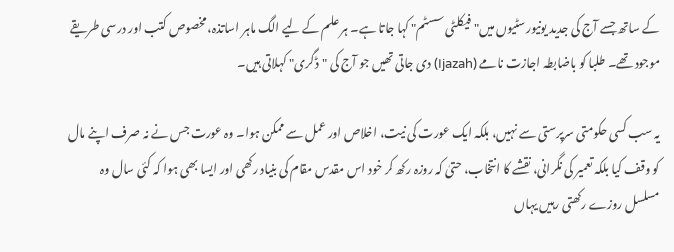کے ساتھ جسے آج کی جدید یونیورسٹیوں میں"فیکلٹی سسٹم" کہا جاتا ہے۔ ہر علم کے لیے الگ ماہر اساتذہ، مخصوص کتب اور درسی طریقے موجود تھے۔ طلبا کو باضابطہ اجازت نامے (Ijazah) دی جاتی تھیں جو آج کی "ڈگری" کہلاتی ہیں۔

یہ سب کسی حکومتی سرپرستی سے نہیں، بلکہ ایک عورت کی نیت، اخلاص اور عمل سے ممکن ہوا۔ وہ عورت جس نے نہ صرف اپنے مال کو وقف کیا بلکہ تعمیر کی نگرانی، نقشے کا انتخاب، حتیٰ کہ روزہ رکھ کر خود اس مقدس مقام کی بنیاد رکھی اور ایسا بھی ہوا کہ کئی سال وہ مسلسل روزے رکھتی رہیں یہاں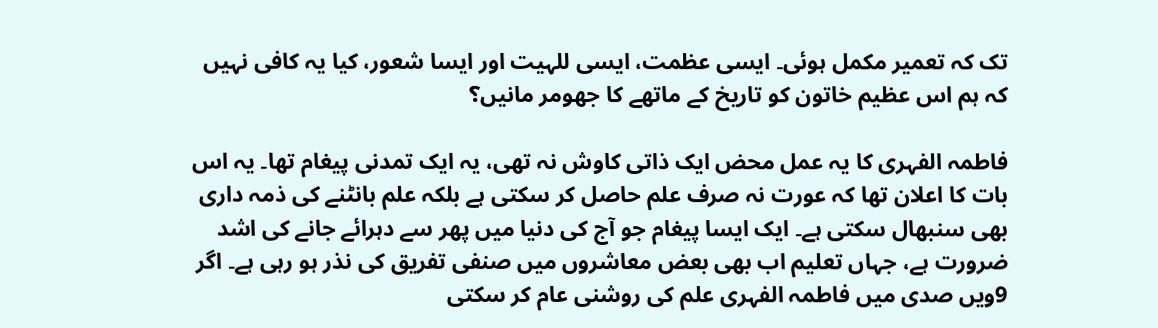تک کہ تعمیر مکمل ہوئی۔ ایسی عظمت، ایسی للہیت اور ایسا شعور، کیا یہ کافی نہیں کہ ہم اس عظیم خاتون کو تاریخ کے ماتھے کا جھومر مانیں؟

فاطمہ الفہری کا یہ عمل محض ایک ذاتی کاوش نہ تھی، یہ ایک تمدنی پیغام تھا۔ یہ اس بات کا اعلان تھا کہ عورت نہ صرف علم حاصل کر سکتی ہے بلکہ علم بانٹنے کی ذمہ داری بھی سنبھال سکتی ہے۔ ایک ایسا پیغام جو آج کی دنیا میں پھر سے دہرائے جانے کی اشد ضرورت ہے، جہاں تعلیم اب بھی بعض معاشروں میں صنفی تفریق کی نذر ہو رہی ہے۔ اگر 9ویں صدی میں فاطمہ الفہری علم کی روشنی عام کر سکتی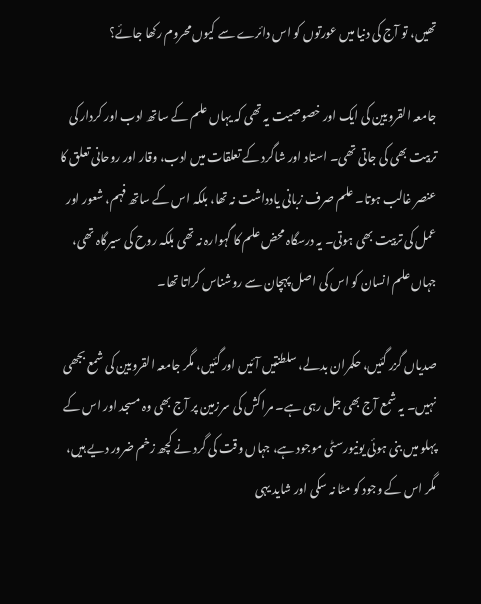تھیں، تو آج کی دنیا میں عورتوں کو اس دائرے سے کیوں محروم رکھا جائے؟

جامعہ القرویین کی ایک اور خصوصیت یہ تھی کہ یہاں علم کے ساتھ ادب اور کردار کی تربیت بھی کی جاتی تھی۔ استاد اور شاگرد کے تعلقات میں ادب، وقار اور روحانی تعلق کا عنصر غالب ہوتا۔ علم صرف زبانی یادداشت نہ تھا، بلکہ اس کے ساتھ فہم، شعور اور عمل کی تربیت بھی ہوتی۔ یہ درسگاہ محض علم کا گہوارہ نہ تھی بلکہ روح کی سیرگاہ تھی، جہاں علم انسان کو اس کی اصل پہچان سے روشناس کراتا تھا۔

صدیاں گزر گئیں، حکمران بدلے، سلطنتیں آئیں اور گئیں، مگر جامعہ القرویین کی شمع بجھی نہیں۔ یہ شمع آج بھی جل رہی ہے۔ مراکش کی سرزمین پر آج بھی وہ مسجد اور اس کے پہلو میں بنی ہوئی یونیورسٹی موجود ہے، جہاں وقت کی گرد نے کچھ زخم ضرور دیے ہیں، مگر اس کے وجود کو مٹا نہ سکی اور شاید یہی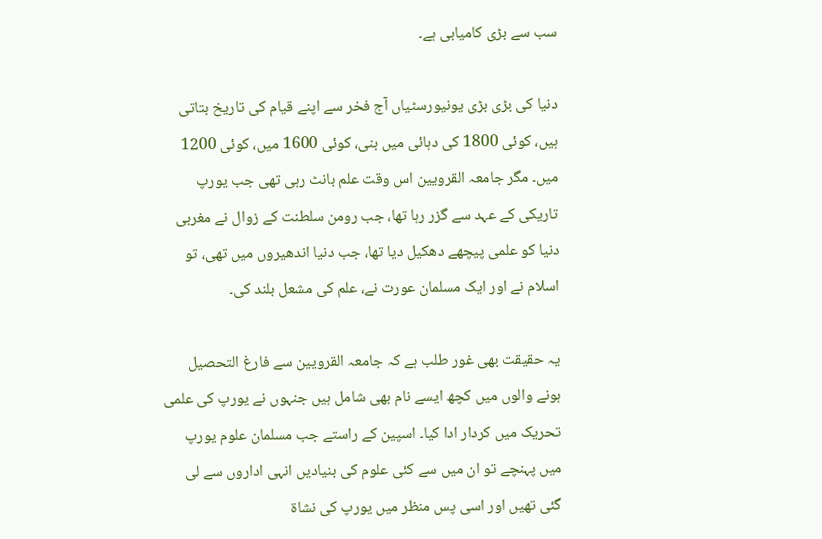سب سے بڑی کامیابی ہے۔

دنیا کی بڑی بڑی یونیورسٹیاں آج فخر سے اپنے قیام کی تاریخ بتاتی ہیں، کوئی 1800 کی دہائی میں بنی، کوئی 1600 میں، کوئی 1200 میں۔ مگر جامعہ القرویین اس وقت علم بانٹ رہی تھی جب یورپ تاریکی کے عہد سے گزر رہا تھا، جب رومن سلطنت کے زوال نے مغربی دنیا کو علمی پیچھے دھکیل دیا تھا، جب دنیا اندھیروں میں تھی، تو اسلام نے اور ایک مسلمان عورت نے، علم کی مشعل بلند کی۔

یہ حقیقت بھی غور طلب ہے کہ جامعہ القرویین سے فارغ التحصیل ہونے والوں میں کچھ ایسے نام بھی شامل ہیں جنہوں نے یورپ کی علمی تحریک میں کردار ادا کیا۔ اسپین کے راستے جب مسلمان علوم یورپ میں پہنچے تو ان میں سے کئی علوم کی بنیادیں انہی اداروں سے لی گئی تھیں اور اسی پس منظر میں یورپ کی نشاۃ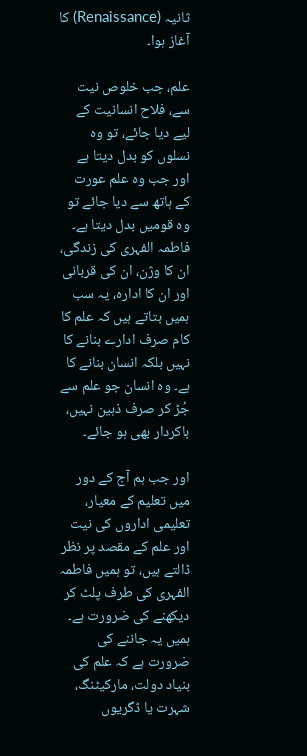ثانیہ (Renaissance) کا آغاز ہوا۔

علم، جب خلوص نیت سے، فلاح انسانیت کے لیے دیا جائے، تو وہ نسلوں کو بدل دیتا ہے اور جب وہ علم عورت کے ہاتھ سے دیا جائے تو وہ قومیں بدل دیتا ہے۔ فاطمہ الفہری کی زندگی، ان کا وژن، ان کی قربانی اور ان کا ادارہ، یہ سب ہمیں بتاتے ہیں کہ علم کا کام صرف ادارے بنانے کا نہیں بلکہ انسان بنانے کا ہے۔ وہ انسان جو علم سے جُڑ کر صرف ذہین نہیں، باکردار بھی ہو جائے۔

اور جب ہم آج کے دور میں تعلیم کے معیار، تعلیمی اداروں کی نیت اور علم کے مقصد پر نظر ڈالتے ہیں، تو ہمیں فاطمہ الفہری کی طرف پلٹ کر دیکھنے کی ضرورت ہے۔ ہمیں یہ جاننے کی ضرورت ہے کہ علم کی بنیاد دولت، مارکیٹنگ، شہرت یا ڈگریوں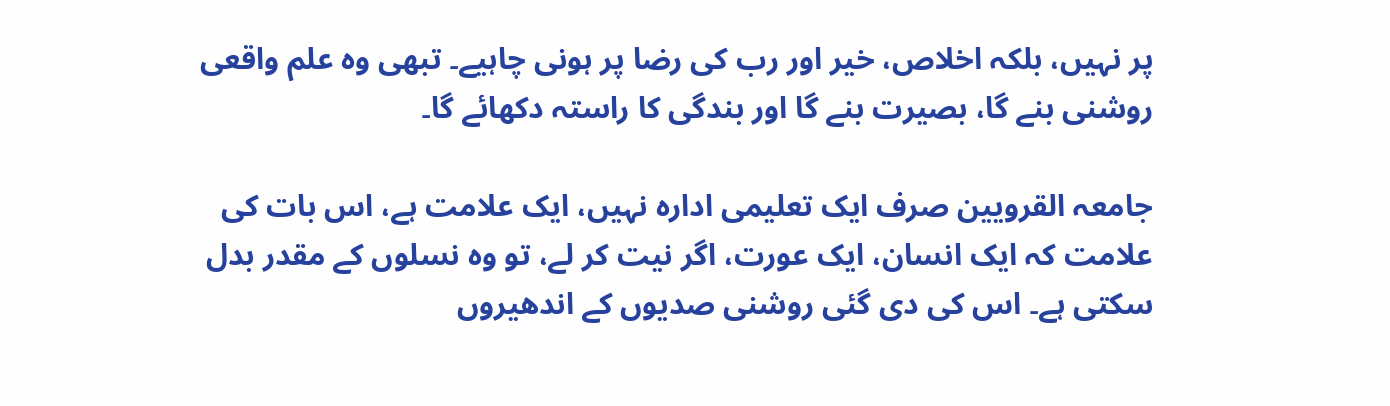پر نہیں، بلکہ اخلاص، خیر اور رب کی رضا پر ہونی چاہیے۔ تبھی وہ علم واقعی روشنی بنے گا، بصیرت بنے گا اور بندگی کا راستہ دکھائے گا۔

جامعہ القرویین صرف ایک تعلیمی ادارہ نہیں، ایک علامت ہے، اس بات کی علامت کہ ایک انسان، ایک عورت، اگر نیت کر لے، تو وہ نسلوں کے مقدر بدل سکتی ہے۔ اس کی دی گئی روشنی صدیوں کے اندھیروں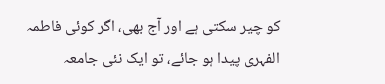کو چیر سکتی ہے اور آج بھی، اگر کوئی فاطمہ الفہری پیدا ہو جائے، تو ایک نئی جامعہ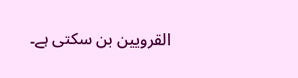القرویین بن سکتی ہے۔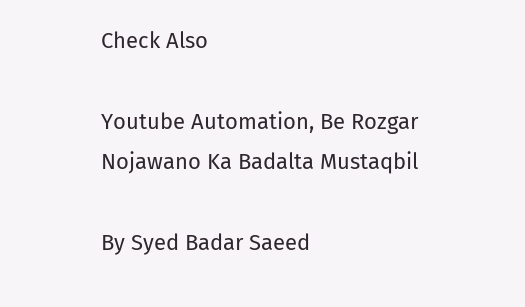Check Also

Youtube Automation, Be Rozgar Nojawano Ka Badalta Mustaqbil

By Syed Badar Saeed